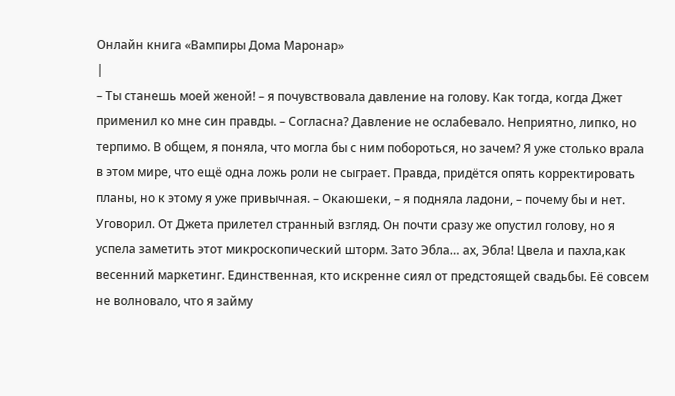Онлайн книга «Вампиры Дома Маронар»
|
– Ты станешь моей женой! – я почувствовала давление на голову. Как тогда, когда Джет применил ко мне син правды. – Согласна? Давление не ослабевало. Неприятно, липко, но терпимо. В общем, я поняла, что могла бы с ним побороться, но зачем? Я уже столько врала в этом мире, что ещё одна ложь роли не сыграет. Правда, придётся опять корректировать планы, но к этому я уже привычная. – Окаюшеки, – я подняла ладони, – почему бы и нет. Уговорил. От Джета прилетел странный взгляд. Он почти сразу же опустил голову, но я успела заметить этот микроскопический шторм. Зато Эбла… ах, Эбла! Цвела и пахла,как весенний маркетинг. Единственная, кто искренне сиял от предстоящей свадьбы. Её совсем не волновало, что я займу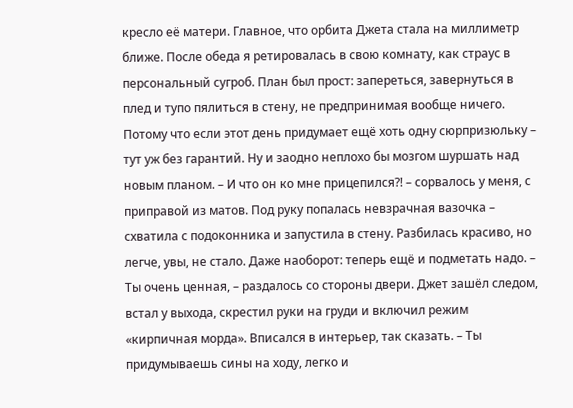кресло её матери. Главное, что орбита Джета стала на миллиметр ближе. После обеда я ретировалась в свою комнату, как страус в персональный сугроб. План был прост: запереться, завернуться в плед и тупо пялиться в стену, не предпринимая вообще ничего. Потому что если этот день придумает ещё хоть одну сюрпризюльку – тут уж без гарантий. Ну и заодно неплохо бы мозгом шуршать над новым планом. – И что он ко мне прицепился?! – сорвалось у меня, с приправой из матов. Под руку попалась невзрачная вазочка – схватила с подоконника и запустила в стену. Разбилась красиво, но легче, увы, не стало. Даже наоборот: теперь ещё и подметать надо. – Ты очень ценная, – раздалось со стороны двери. Джет зашёл следом, встал у выхода, скрестил руки на груди и включил режим «кирпичная морда». Вписался в интерьер, так сказать. – Ты придумываешь сины на ходу, легко и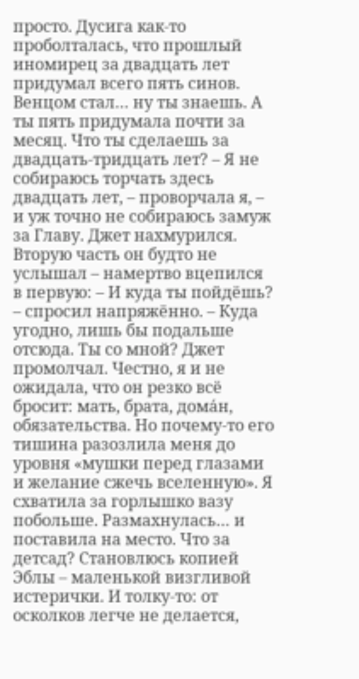просто. Дусига как-то проболталась, что прошлый иномирец за двадцать лет придумал всего пять синов. Венцом стал… ну ты знаешь. А ты пять придумала почти за месяц. Что ты сделаешь за двадцать-тридцать лет? – Я не собираюсь торчать здесь двадцать лет, – проворчала я, – и уж точно не собираюсь замуж за Главу. Джет нахмурился. Вторую часть он будто не услышал – намертво вцепился в первую: – И куда ты пойдёшь? – спросил напряжённо. – Куда угодно, лишь бы подальше отсюда. Ты со мной? Джет промолчал. Честно, я и не ожидала, что он резко всё бросит: мать, брата, дома́н, обязательства. Но почему-то его тишина разозлила меня до уровня «мушки перед глазами и желание сжечь вселенную». Я схватила за горлышко вазу побольше. Размахнулась… и поставила на место. Что за детсад? Становлюсь копией Эблы – маленькой визгливой истерички. И толку-то: от осколков легче не делается,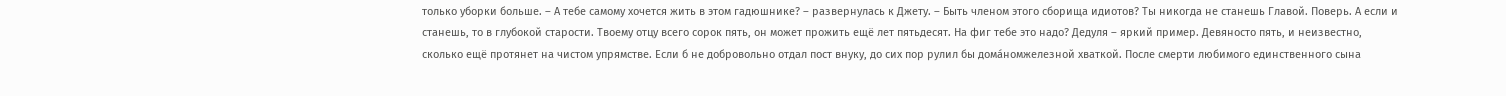только уборки больше. – А тебе самому хочется жить в этом гадюшнике? – развернулась к Джету. – Быть членом этого сборища идиотов? Ты никогда не станешь Главой. Поверь. А если и станешь, то в глубокой старости. Твоему отцу всего сорок пять, он может прожить ещё лет пятьдесят. На фиг тебе это надо? Дедуля – яркий пример. Девяносто пять, и неизвестно, сколько ещё протянет на чистом упрямстве. Если б не добровольно отдал пост внуку, до сих пор рулил бы дома́номжелезной хваткой. После смерти любимого единственного сына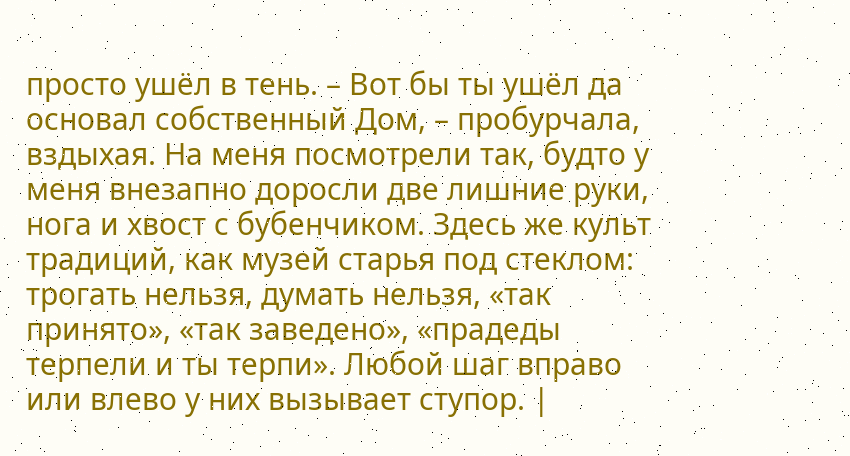просто ушёл в тень. – Вот бы ты ушёл да основал собственный Дом, – пробурчала, вздыхая. На меня посмотрели так, будто у меня внезапно доросли две лишние руки, нога и хвост с бубенчиком. Здесь же культ традиций, как музей старья под стеклом: трогать нельзя, думать нельзя, «так принято», «так заведено», «прадеды терпели и ты терпи». Любой шаг вправо или влево у них вызывает ступор. |